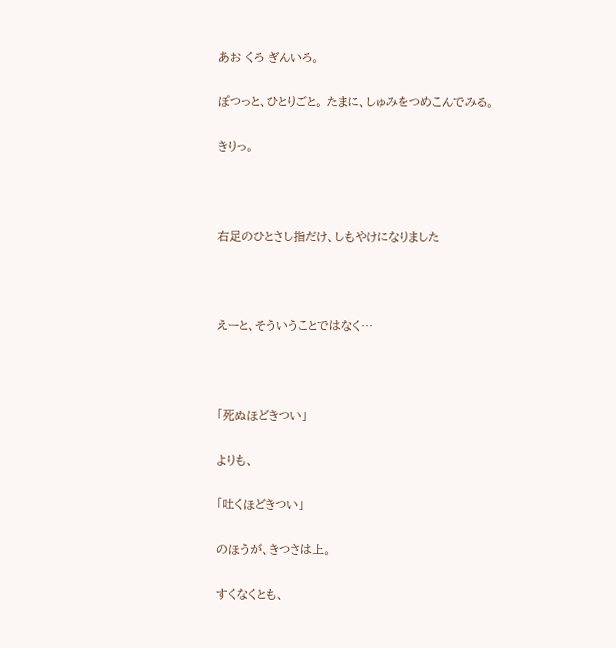あお くろ ぎんいろ。

ぽつっと、ひとりごと。 たまに、しゅみをつめこんでみる。

きりっ。



右足のひとさし指だけ、しもやけになりました



えーと、そういうことではなく…



「死ぬほどきつい」

よりも、

「吐くほどきつい」

のほうが、きつさは上。

すくなくとも、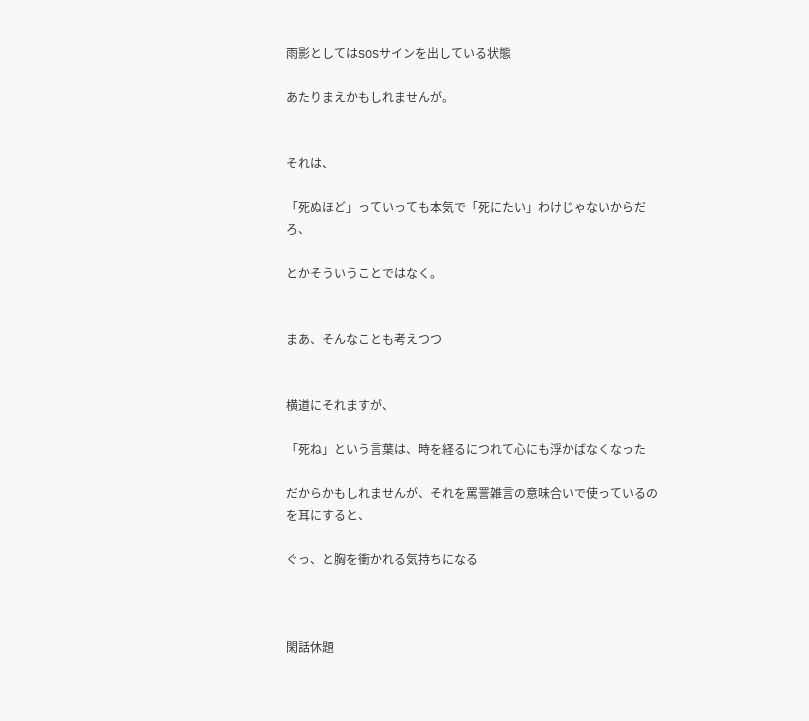雨影としてはSOSサインを出している状態

あたりまえかもしれませんが。


それは、

「死ぬほど」っていっても本気で「死にたい」わけじゃないからだろ、

とかそういうことではなく。


まあ、そんなことも考えつつ


横道にそれますが、

「死ね」という言葉は、時を経るにつれて心にも浮かばなくなった

だからかもしれませんが、それを罵詈雑言の意味合いで使っているのを耳にすると、

ぐっ、と胸を衝かれる気持ちになる



閑話休題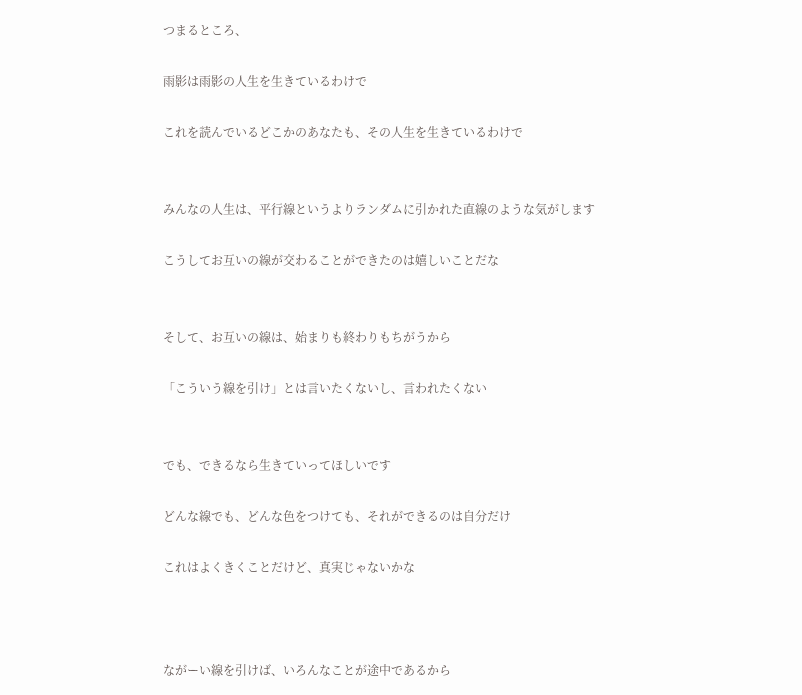つまるところ、

雨影は雨影の人生を生きているわけで

これを読んでいるどこかのあなたも、その人生を生きているわけで


みんなの人生は、平行線というよりランダムに引かれた直線のような気がします

こうしてお互いの線が交わることができたのは嬉しいことだな


そして、お互いの線は、始まりも終わりもちがうから

「こういう線を引け」とは言いたくないし、言われたくない


でも、できるなら生きていってほしいです

どんな線でも、どんな色をつけても、それができるのは自分だけ

これはよくきくことだけど、真実じゃないかな



ながーい線を引けば、いろんなことが途中であるから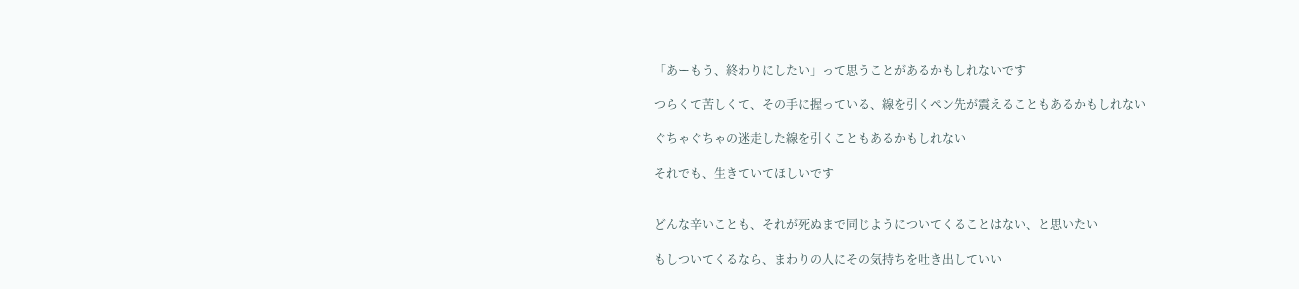「あーもう、終わりにしたい」って思うことがあるかもしれないです

つらくて苦しくて、その手に握っている、線を引くペン先が震えることもあるかもしれない

ぐちゃぐちゃの迷走した線を引くこともあるかもしれない

それでも、生きていてほしいです


どんな辛いことも、それが死ぬまで同じようについてくることはない、と思いたい

もしついてくるなら、まわりの人にその気持ちを吐き出していい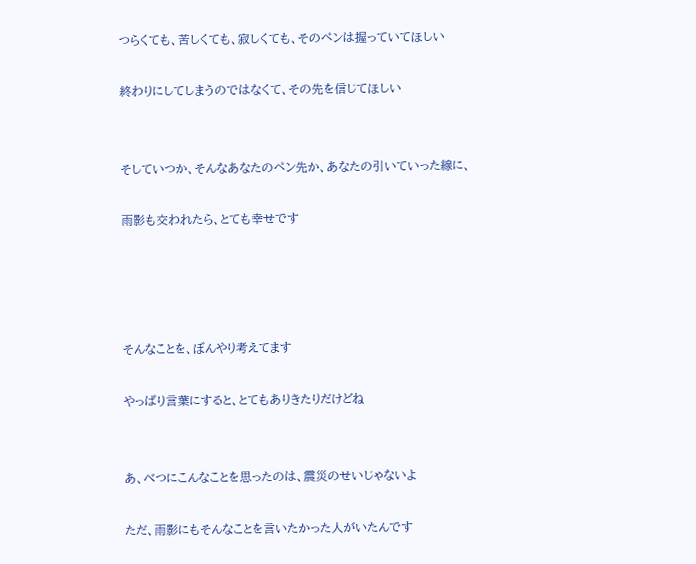つらくても、苦しくても、寂しくても、そのペンは握っていてほしい

終わりにしてしまうのではなくて、その先を信じてほしい


そしていつか、そんなあなたのペン先か、あなたの引いていった線に、

雨影も交われたら、とても幸せです




そんなことを、ぼんやり考えてます

やっぱり言葉にすると、とてもありきたりだけどね


あ、べつにこんなことを思ったのは、震災のせいじゃないよ

ただ、雨影にもそんなことを言いたかった人がいたんです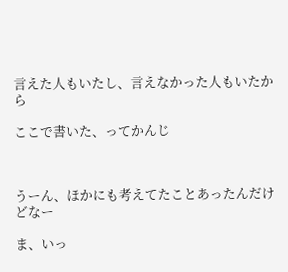言えた人もいたし、言えなかった人もいたから

ここで書いた、ってかんじ



うーん、ほかにも考えてたことあったんだけどなー

ま、いっ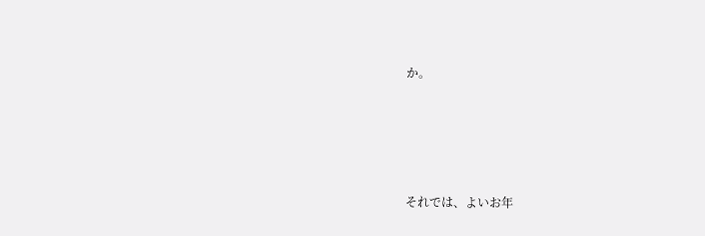か。




それでは、よいお年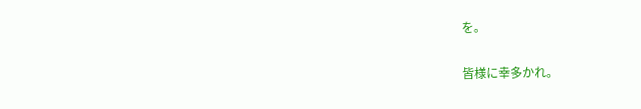を。

皆様に幸多かれ。